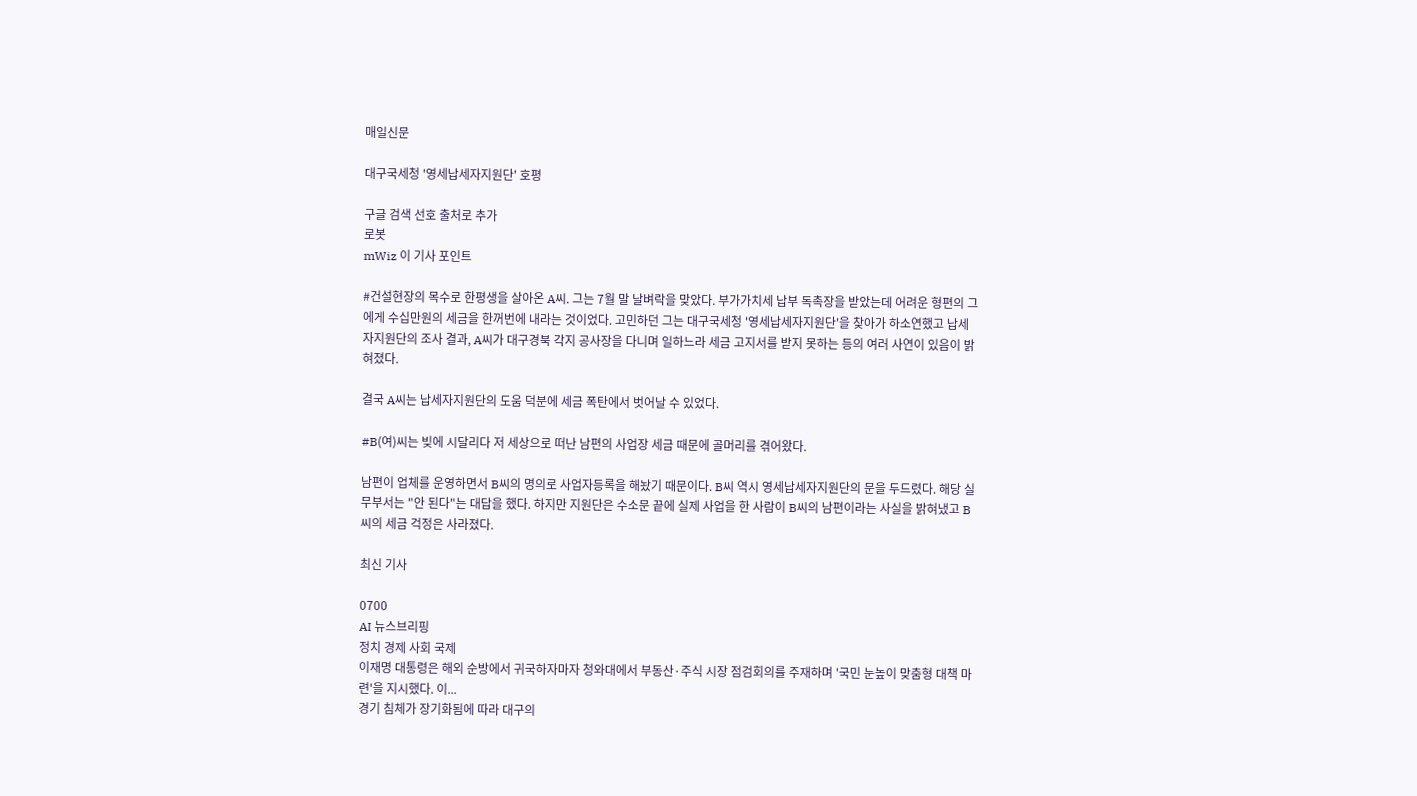매일신문

대구국세청 '영세납세자지원단' 호평

구글 검색 선호 출처로 추가
로봇
mWiz 이 기사 포인트

#건설현장의 목수로 한평생을 살아온 A씨. 그는 7월 말 날벼락을 맞았다. 부가가치세 납부 독촉장을 받았는데 어려운 형편의 그에게 수십만원의 세금을 한꺼번에 내라는 것이었다. 고민하던 그는 대구국세청 '영세납세자지원단'을 찾아가 하소연했고 납세자지원단의 조사 결과, A씨가 대구경북 각지 공사장을 다니며 일하느라 세금 고지서를 받지 못하는 등의 여러 사연이 있음이 밝혀졌다.

결국 A씨는 납세자지원단의 도움 덕분에 세금 폭탄에서 벗어날 수 있었다.

#B(여)씨는 빚에 시달리다 저 세상으로 떠난 남편의 사업장 세금 때문에 골머리를 겪어왔다.

남편이 업체를 운영하면서 B씨의 명의로 사업자등록을 해놨기 때문이다. B씨 역시 영세납세자지원단의 문을 두드렸다. 해당 실무부서는 "안 된다"는 대답을 했다. 하지만 지원단은 수소문 끝에 실제 사업을 한 사람이 B씨의 남편이라는 사실을 밝혀냈고 B씨의 세금 걱정은 사라졌다.

최신 기사

0700
AI 뉴스브리핑
정치 경제 사회 국제
이재명 대통령은 해외 순방에서 귀국하자마자 청와대에서 부동산·주식 시장 점검회의를 주재하며 '국민 눈높이 맞춤형 대책 마련'을 지시했다. 이...
경기 침체가 장기화됨에 따라 대구의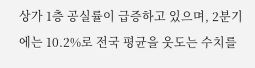상가 1층 공실률이 급증하고 있으며, 2분기에는 10.2%로 전국 평균을 웃도는 수치를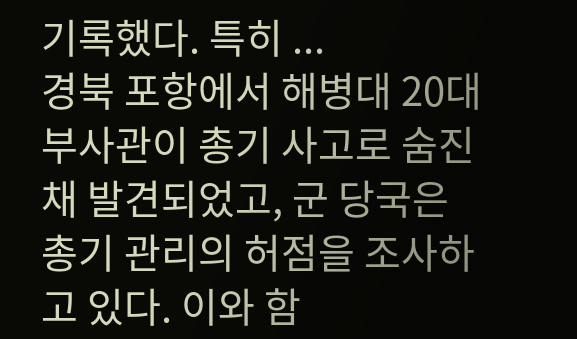기록했다. 특히 ...
경북 포항에서 해병대 20대 부사관이 총기 사고로 숨진 채 발견되었고, 군 당국은 총기 관리의 허점을 조사하고 있다. 이와 함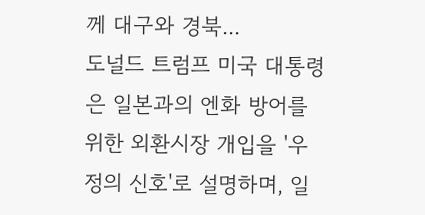께 대구와 경북...
도널드 트럼프 미국 대통령은 일본과의 엔화 방어를 위한 외환시장 개입을 '우정의 신호'로 설명하며, 일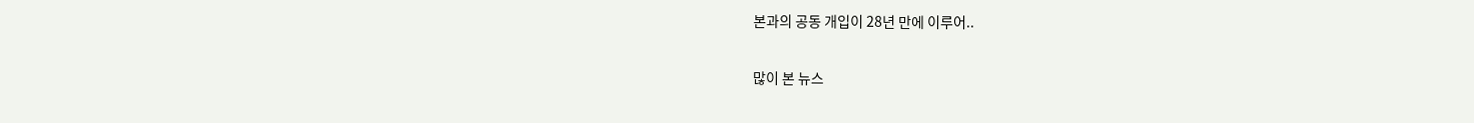본과의 공동 개입이 28년 만에 이루어..

많이 본 뉴스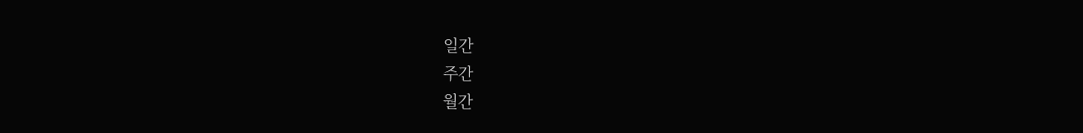일간
주간
월간